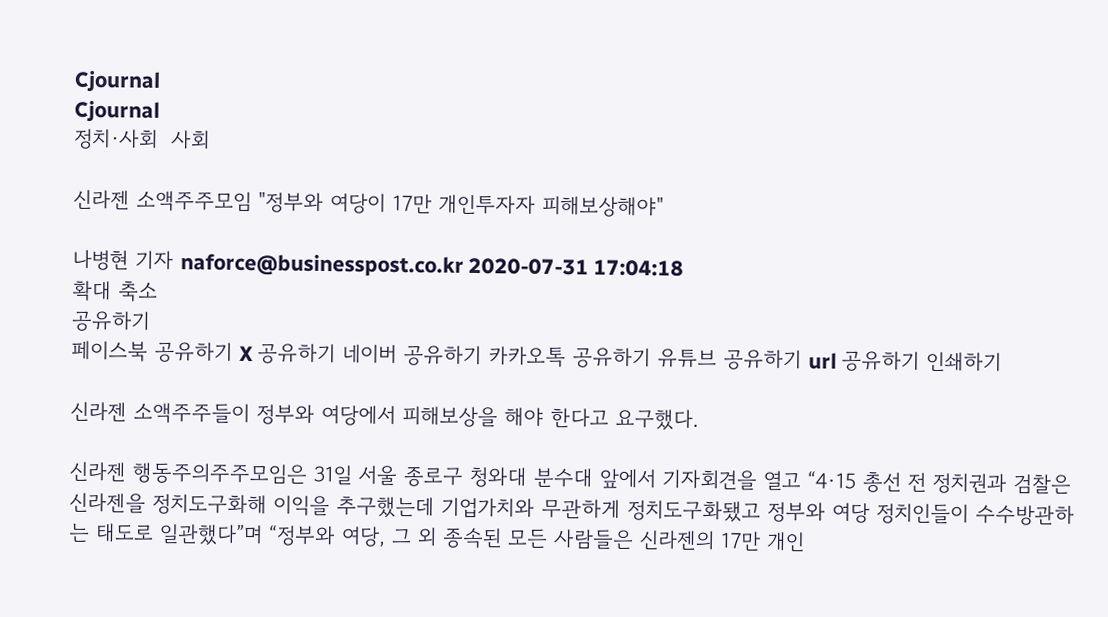Cjournal
Cjournal
정치·사회  사회

신라젠 소액주주모임 "정부와 여당이 17만 개인투자자 피해보상해야"

나병현 기자 naforce@businesspost.co.kr 2020-07-31 17:04:18
확대 축소
공유하기
페이스북 공유하기 X 공유하기 네이버 공유하기 카카오톡 공유하기 유튜브 공유하기 url 공유하기 인쇄하기

신라젠 소액주주들이 정부와 여당에서 피해보상을 해야 한다고 요구했다.

신라젠 행동주의주주모임은 31일 서울 종로구 청와대 분수대 앞에서 기자회견을 열고 “4·15 총선 전 정치권과 검찰은 신라젠을 정치도구화해 이익을 추구했는데 기업가치와 무관하게 정치도구화됐고 정부와 여당 정치인들이 수수방관하는 태도로 일관했다”며 “정부와 여당, 그 외 종속된 모든 사람들은 신라젠의 17만 개인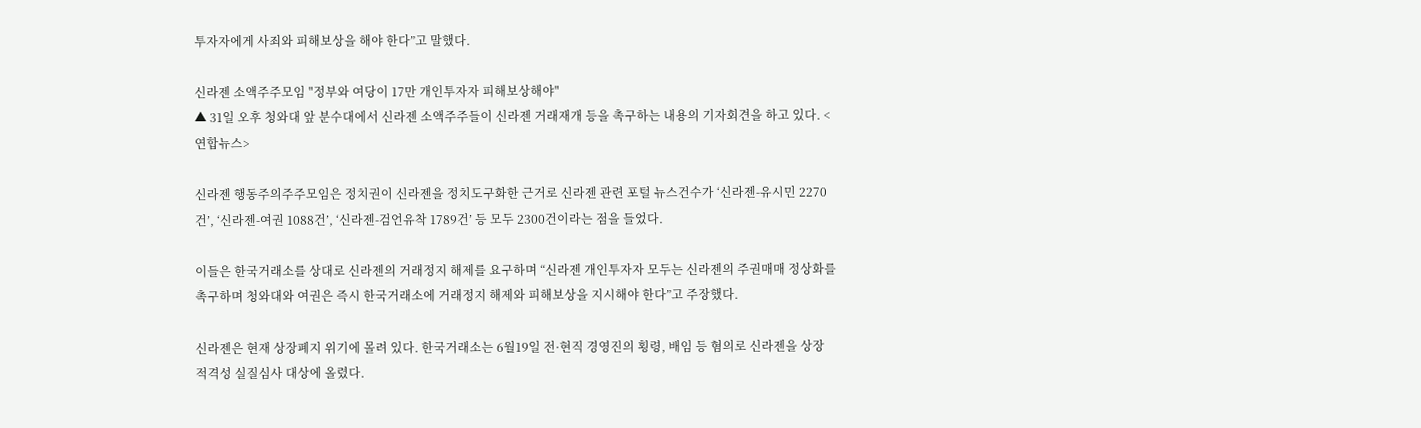투자자에게 사죄와 피해보상을 해야 한다”고 말했다.

신라젠 소액주주모임 "정부와 여당이 17만 개인투자자 피해보상해야"
▲ 31일 오후 청와대 앞 분수대에서 신라젠 소액주주들이 신라젠 거래재개 등을 촉구하는 내용의 기자회견을 하고 있다. <연합뉴스>

신라젠 행동주의주주모임은 정치권이 신라젠을 정치도구화한 근거로 신라젠 관련 포털 뉴스건수가 ‘신라젠-유시민 2270건’, ‘신라젠-여권 1088건’, ‘신라젠-검언유착 1789건’ 등 모두 2300건이라는 점을 들었다.

이들은 한국거래소를 상대로 신라젠의 거래정지 해제를 요구하며 “신라젠 개인투자자 모두는 신라젠의 주권매매 정상화를 촉구하며 청와대와 여권은 즉시 한국거래소에 거래정지 해제와 피해보상을 지시해야 한다”고 주장했다.

신라젠은 현재 상장폐지 위기에 몰려 있다. 한국거래소는 6월19일 전·현직 경영진의 횡령, 배임 등 혐의로 신라젠을 상장 적격성 실질심사 대상에 올렸다.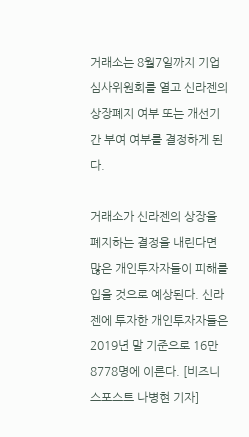거래소는 8월7일까지 기업심사위원회를 열고 신라젠의 상장폐지 여부 또는 개선기간 부여 여부를 결정하게 된다.

거래소가 신라젠의 상장을 폐지하는 결정을 내린다면 많은 개인투자자들이 피해를 입을 것으로 예상된다. 신라젠에 투자한 개인투자자들은 2019년 말 기준으로 16만8778명에 이른다. [비즈니스포스트 나병현 기자]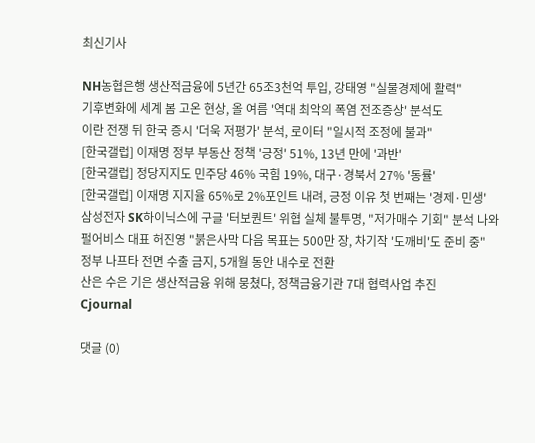최신기사

NH농협은행 생산적금융에 5년간 65조3천억 투입, 강태영 "실물경제에 활력"
기후변화에 세계 봄 고온 현상, 올 여름 '역대 최악의 폭염 전조증상' 분석도
이란 전쟁 뒤 한국 증시 '더욱 저평가' 분석, 로이터 "일시적 조정에 불과"
[한국갤럽] 이재명 정부 부동산 정책 '긍정' 51%, 13년 만에 '과반'
[한국갤럽] 정당지지도 민주당 46% 국힘 19%, 대구·경북서 27% '동률'
[한국갤럽] 이재명 지지율 65%로 2%포인트 내려, 긍정 이유 첫 번째는 '경제·민생'
삼성전자 SK하이닉스에 구글 '터보퀀트' 위협 실체 불투명, "저가매수 기회" 분석 나와
펄어비스 대표 허진영 "붉은사막 다음 목표는 500만 장, 차기작 '도깨비'도 준비 중"
정부 나프타 전면 수출 금지, 5개월 동안 내수로 전환
산은 수은 기은 생산적금융 위해 뭉쳤다, 정책금융기관 7대 협력사업 추진
Cjournal

댓글 (0)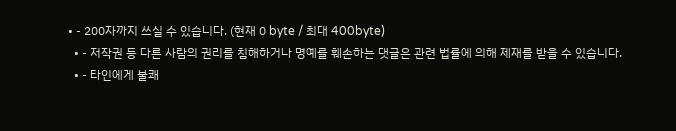• - 200자까지 쓰실 수 있습니다. (현재 0 byte / 최대 400byte)
  • - 저작권 등 다른 사람의 권리를 침해하거나 명예를 훼손하는 댓글은 관련 법률에 의해 제재를 받을 수 있습니다.
  • - 타인에게 불쾌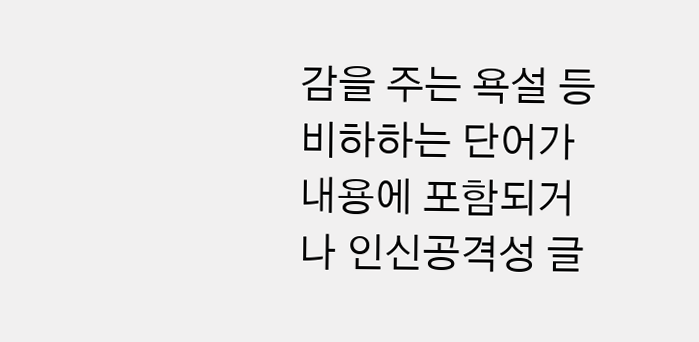감을 주는 욕설 등 비하하는 단어가 내용에 포함되거나 인신공격성 글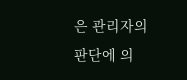은 관리자의 판단에 의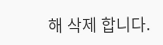해 삭제 합니다.